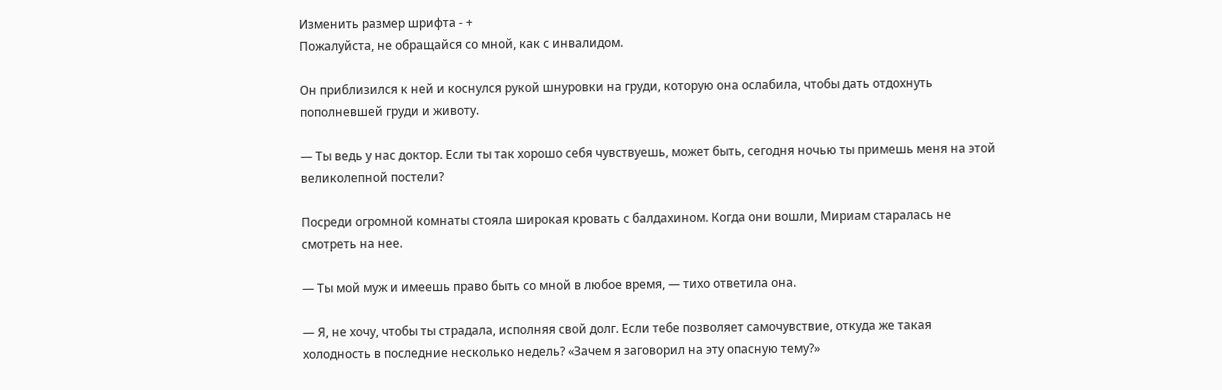Изменить размер шрифта - +
Пожалуйста, не обращайся со мной, как с инвалидом.

Он приблизился к ней и коснулся рукой шнуровки на груди, которую она ослабила, чтобы дать отдохнуть пополневшей груди и животу.

— Ты ведь у нас доктор. Если ты так хорошо себя чувствуешь, может быть, сегодня ночью ты примешь меня на этой великолепной постели?

Посреди огромной комнаты стояла широкая кровать с балдахином. Когда они вошли, Мириам старалась не смотреть на нее.

— Ты мой муж и имеешь право быть со мной в любое время, — тихо ответила она.

— Я, не хочу, чтобы ты страдала, исполняя свой долг. Если тебе позволяет самочувствие, откуда же такая холодность в последние несколько недель? «Зачем я заговорил на эту опасную тему?»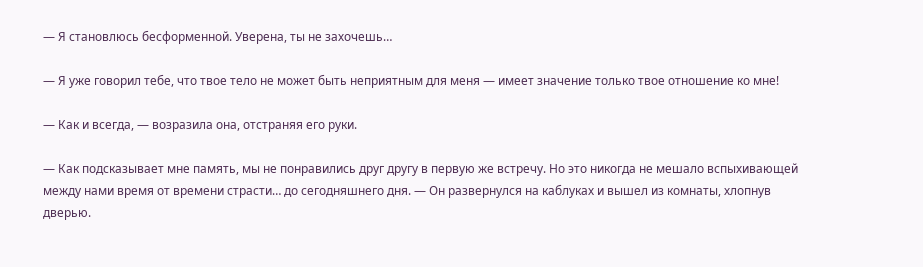— Я становлюсь бесформенной. Уверена, ты не захочешь…

— Я уже говорил тебе, что твое тело не может быть неприятным для меня — имеет значение только твое отношение ко мне!

— Как и всегда, — возразила она, отстраняя его руки.

— Как подсказывает мне память, мы не понравились друг другу в первую же встречу. Но это никогда не мешало вспыхивающей между нами время от времени страсти… до сегодняшнего дня. — Он развернулся на каблуках и вышел из комнаты, хлопнув дверью.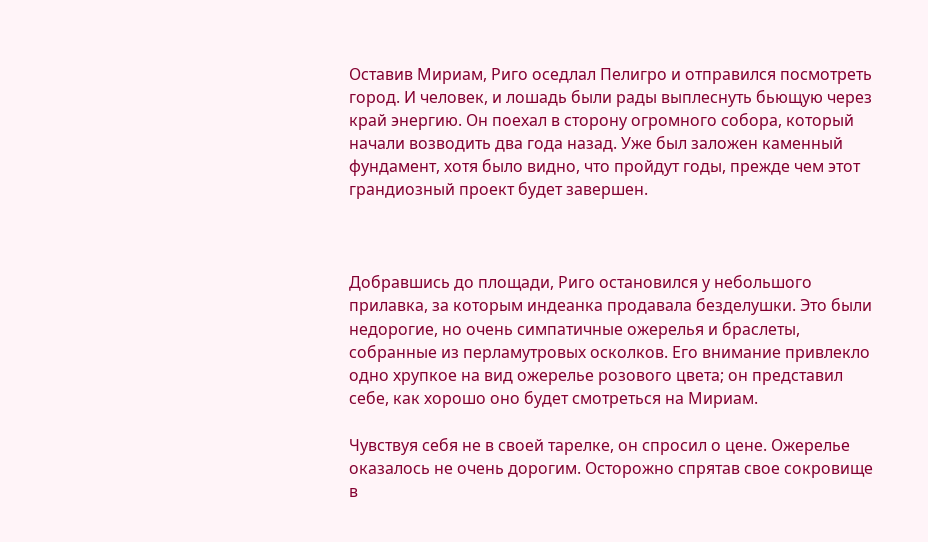Оставив Мириам, Риго оседлал Пелигро и отправился посмотреть город. И человек, и лошадь были рады выплеснуть бьющую через край энергию. Он поехал в сторону огромного собора, который начали возводить два года назад. Уже был заложен каменный фундамент, хотя было видно, что пройдут годы, прежде чем этот грандиозный проект будет завершен.



Добравшись до площади, Риго остановился у небольшого прилавка, за которым индеанка продавала безделушки. Это были недорогие, но очень симпатичные ожерелья и браслеты, собранные из перламутровых осколков. Его внимание привлекло одно хрупкое на вид ожерелье розового цвета; он представил себе, как хорошо оно будет смотреться на Мириам.

Чувствуя себя не в своей тарелке, он спросил о цене. Ожерелье оказалось не очень дорогим. Осторожно спрятав свое сокровище в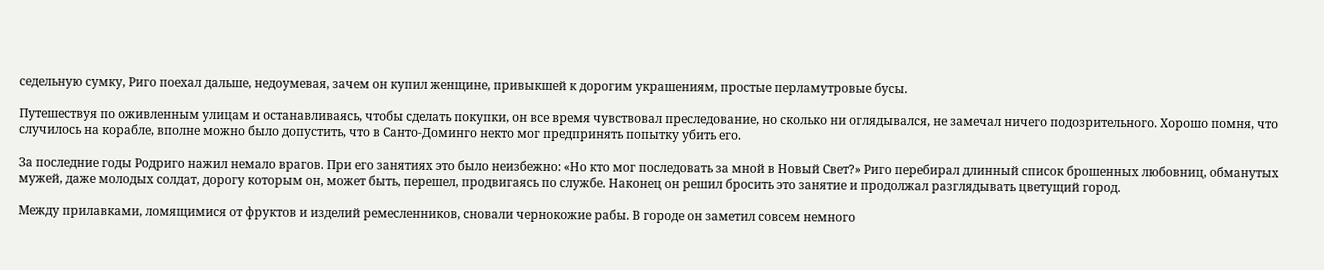седельную сумку, Риго поехал дальше, недоумевая, зачем он купил женщине, привыкшей к дорогим украшениям, простые перламутровые бусы.

Путешествуя по оживленным улицам и останавливаясь, чтобы сделать покупки, он все время чувствовал преследование, но сколько ни оглядывался, не замечал ничего подозрительного. Хорошо помня, что случилось на корабле, вполне можно было допустить, что в Санто-Доминго некто мог предпринять попытку убить его.

За последние годы Родриго нажил немало врагов. При его занятиях это было неизбежно: «Но кто мог последовать за мной в Новый Свет?» Риго перебирал длинный список брошенных любовниц, обманутых мужей, даже молодых солдат, дорогу которым он, может быть, перешел, продвигаясь по службе. Наконец он решил бросить это занятие и продолжал разглядывать цветущий город.

Между прилавками, ломящимися от фруктов и изделий ремесленников, сновали чернокожие рабы. В городе он заметил совсем немного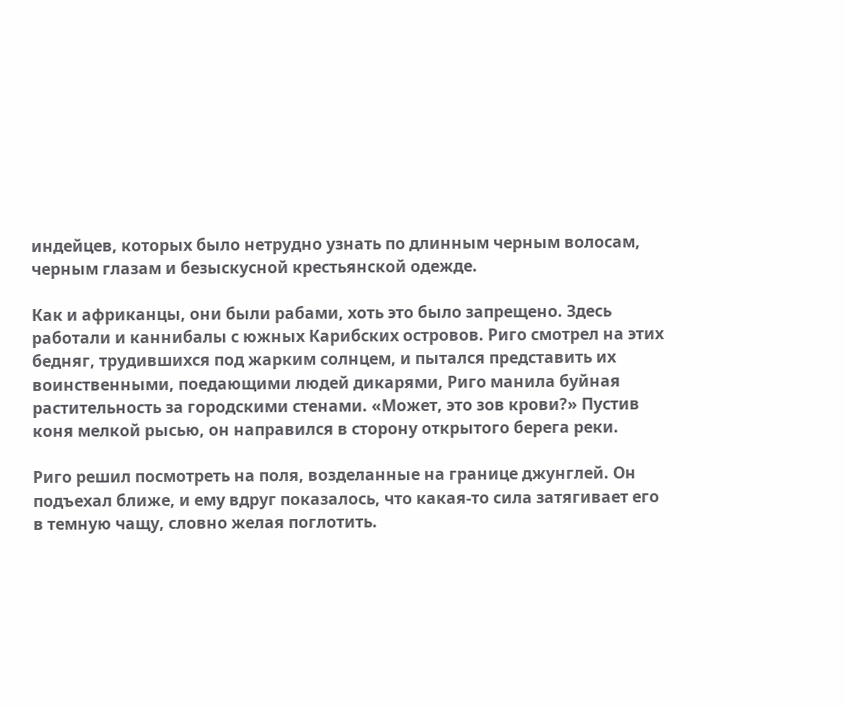индейцев, которых было нетрудно узнать по длинным черным волосам, черным глазам и безыскусной крестьянской одежде.

Как и африканцы, они были рабами, хоть это было запрещено. Здесь работали и каннибалы с южных Карибских островов. Риго смотрел на этих бедняг, трудившихся под жарким солнцем, и пытался представить их воинственными, поедающими людей дикарями, Риго манила буйная растительность за городскими стенами. «Может, это зов крови?» Пустив коня мелкой рысью, он направился в сторону открытого берега реки.

Риго решил посмотреть на поля, возделанные на границе джунглей. Он подъехал ближе, и ему вдруг показалось, что какая-то сила затягивает его в темную чащу, словно желая поглотить.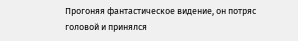Прогоняя фантастическое видение, он потряс головой и принялся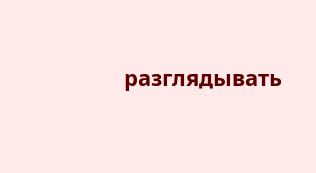разглядывать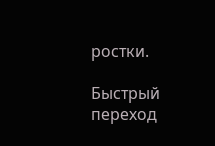ростки.

Быстрый переход